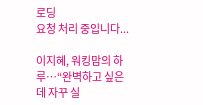로딩
요청 처리 중입니다...

이지혜, 워킹맘의 하루…“완벽하고 싶은데 자꾸 실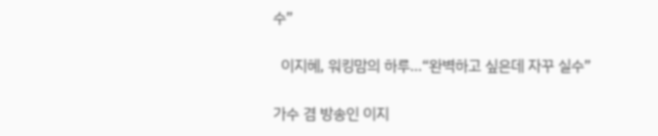수”

  이지혜, 워킹맘의 하루…“완벽하고 싶은데 자꾸 실수”

가수 겸 방송인 이지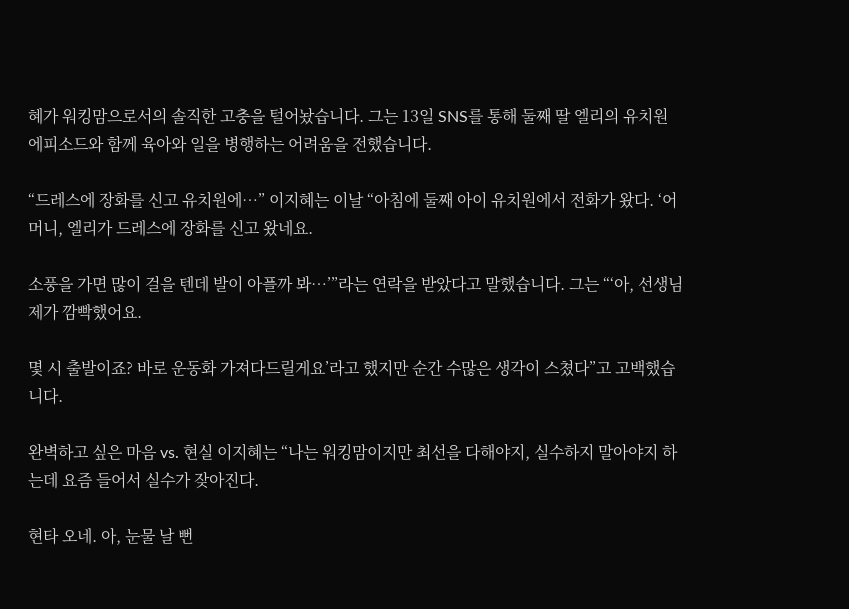혜가 워킹맘으로서의 솔직한 고충을 털어놨습니다. 그는 13일 SNS를 통해 둘째 딸 엘리의 유치원 에피소드와 함께 육아와 일을 병행하는 어려움을 전했습니다.

“드레스에 장화를 신고 유치원에…” 이지혜는 이날 “아침에 둘째 아이 유치원에서 전화가 왔다. ‘어머니, 엘리가 드레스에 장화를 신고 왔네요.

소풍을 가면 많이 걸을 텐데 발이 아플까 봐…’”라는 연락을 받았다고 말했습니다. 그는 “‘아, 선생님 제가 깜빡했어요.

몇 시 출발이죠? 바로 운동화 가져다드릴게요’라고 했지만 순간 수많은 생각이 스쳤다”고 고백했습니다.

완벽하고 싶은 마음 vs. 현실 이지혜는 “나는 워킹맘이지만 최선을 다해야지, 실수하지 말아야지 하는데 요즘 들어서 실수가 잦아진다.

현타 오네. 아, 눈물 날 뻔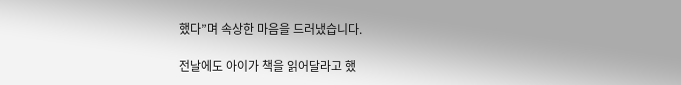했다”며 속상한 마음을 드러냈습니다.

전날에도 아이가 책을 읽어달라고 했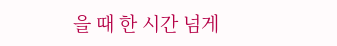을 때 한 시간 넘게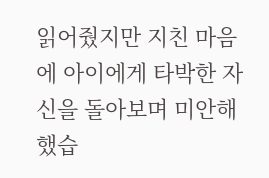읽어줬지만 지친 마음에 아이에게 타박한 자신을 돌아보며 미안해했습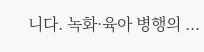니다. 녹화·육아 병행의 ...